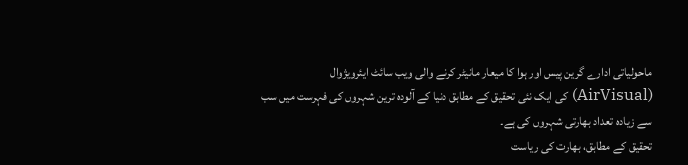ماحولیاتی ادارے گرین پیس اور ہوا کا میعار مانیٹر کرنے والی ویب سائٹ ایئرویژوال (AirVisual) کی ایک نئی تحقیق کے مطابق دنیا کے آلودہ ترین شہروں کی فہرست میں سب سے زیادہ تعداد بھارتی شہروں کی ہے۔
تحقیق کے مطابق، بھارت کی ریاست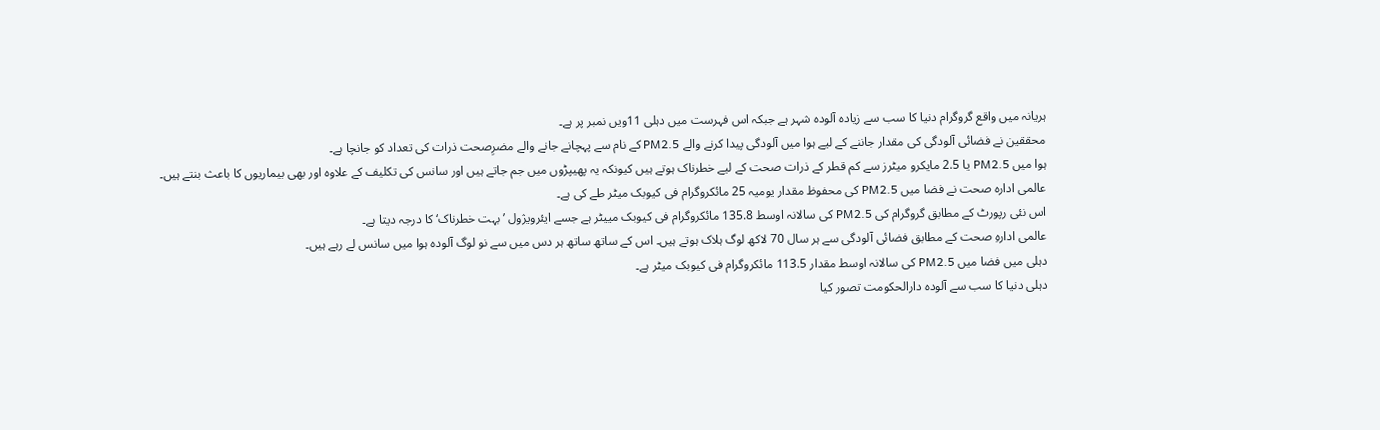ہریانہ میں واقع گروگرام دنیا کا سب سے زیادہ آلودہ شہر ہے جبکہ اس فہرست میں دہلی 11ویں نمبر پر ہے۔
محققین نے فضائی آلودگی کی مقدار جاننے کے لیے ہوا میں آلودگی پیدا کرنے والے PM2.5 کے نام سے پہچانے جانے والے مضرِصحت ذرات کی تعداد کو جانچا ہے۔
ہوا میں PM2.5 یا 2.5 مایکرو میٹرز سے کم قطر کے ذرات صحت کے لیے خطرناک ہوتے ہیں کیونکہ یہ پھیپڑوں میں جم جاتے ہیں اور سانس کی تکلیف کے علاوہ اور بھی بیماریوں کا باعث بنتے ہیں۔
عالمی ادارہ صحت نے فضا میں PM2.5 کی محفوظ مقدار یومیہ 25 مائکروگرام فی کیوبک میٹر طے کی ہے۔
اس نئی رپورٹ کے مطابق گروگرام کی PM2.5 کی سالانہ اوسط 135.8 مائکروگرام فی کیوبک مییٹر ہے جسے ایئرویژول ’بہت خطرناک‘ کا درجہ دیتا ہے۔
عالمی ادارہِ صحت کے مطابق فضائی آلودگی سے ہر سال 70 لاکھ لوگ ہلاک ہوتے ہیں۔ اس کے ساتھ ساتھ ہر دس میں سے نو لوگ آلودہ ہوا میں سانس لے رہے ہیں۔
دہلی میں فضا میں PM2.5 کی سالانہ اوسط مقدار 113.5 مائکروگرام فی کیوبک میٹر ہے۔
دہلی دنیا کا سب سے آلودہ دارالحکومت تصور کیا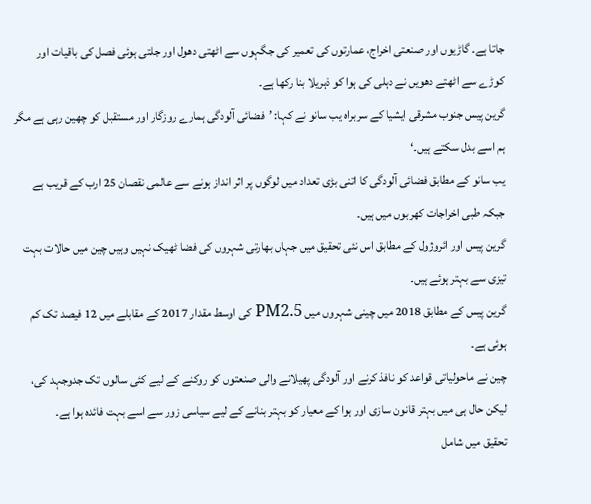جاتا ہے۔ گاڑیوں اور صنعتی اخراج، عمارتوں کی تعمیر کی جگہوں سے اٹھتی دھول اور جلتی ہوئی فصل کی باقیات اور کوڑے سے اٹھتے دھویں نے دہلی کی ہوا کو ذہریلا بنا رکھا ہے۔
گرین پیس جنوب مشرقی ایشیا کے سربراہ یب سانو نے کہا: ’فضائی آلودگی ہمارے روزگار اور مستقبل کو چھین رہی ہے مگر ہم اسے بدل سکتے ہیں۔‘
یب سانو کے مطابق فضائی آلودگی کا اتنی بڑی تعداد میں لوگوں پر اثر انداز ہونے سے عالمی نقصان 25 ارب کے قریب ہے جبکہ طبی اخراجات کھربوں میں ہیں۔
گرین پیس اور ائروژول کے مطابق اس نئی تحقیق میں جہاں بھارتی شہروں کی فضا ٹھیک نہیں وہیں چین میں حالات بہت تیزی سے بہتر ہوئے ہیں۔
گرین پیس کے مطابق 2018 میں چینی شہروں میں PM2.5 کی اوسط مقدار 2017 کے مقابلے میں 12 فیصد تک کم ہوئی ہے۔
چین نے ماحولیاتی قواعد کو نافذ کرنے اور آلودگی پھیلانے والی صنعتوں کو روکنے کے لیے کئی سالوں تک جدوجہد کی، لیکن حال ہی میں بہتر قانون سازی اور ہوا کے معیار کو بہتر بنانے کے لیے سیاسی زور سے اسے بہت فائدہ ہوا ہے۔
تحقیق میں شامل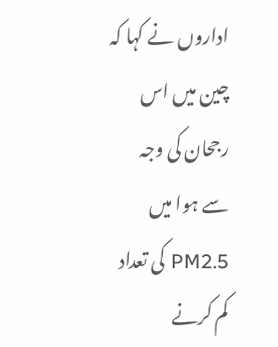اداروں نے کہا کہ چین میں اس رجحان کی وجہ سے ہوا میں PM2.5 کی تعداد کم کرنے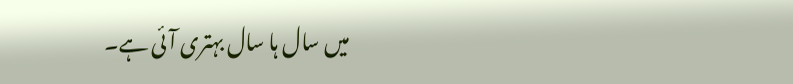میں سال ہا سال بہتری آئی ہے۔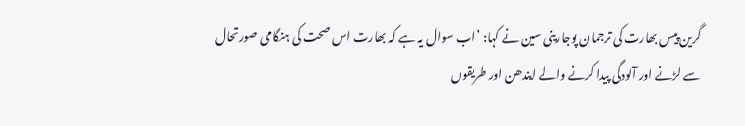گرین پیس بھارت کی ترجمان پوجارینی سین نے کہا: ’اب سوال یہ ہے کہ بھارت اس صحت کی ہنگامی صورتحال سے لڑنے اور آلودگی پیدا کرنے والے ایندھن اور طریقوں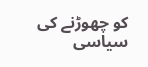کو چھوڑنے کی سیاسی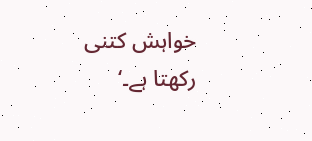خواہش کتنی رکھتا ہے۔‘